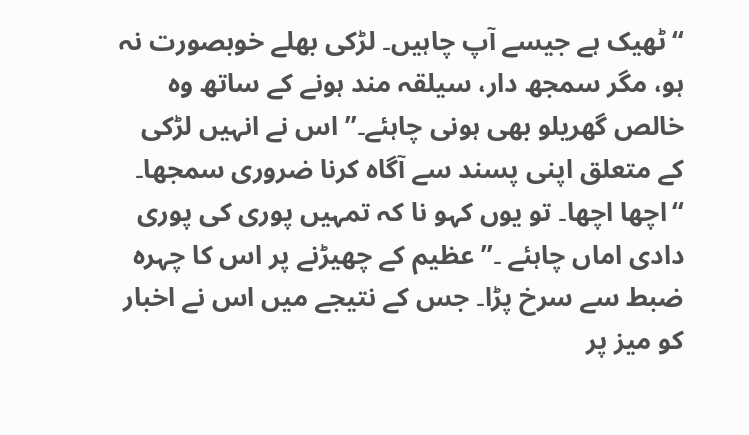“ٹھیک ہے جیسے آپ چاہیں۔ لڑکی بھلے خوبصورت نہ ہو، مگر سمجھ دار، سیلقہ مند ہونے کے ساتھ وہ خالص گھریلو بھی ہونی چاہئے۔” اس نے انہیں لڑکی کے متعلق اپنی پسند سے آگاہ کرنا ضروری سمجھا۔
“اچھا اچھا۔ تو یوں کہو نا کہ تمہیں پوری کی پوری دادی اماں چاہئے ۔” عظیم کے چھیڑنے پر اس کا چہرہ ضبط سے سرخ پڑا۔ جس کے نتیجے میں اس نے اخبار کو میز پر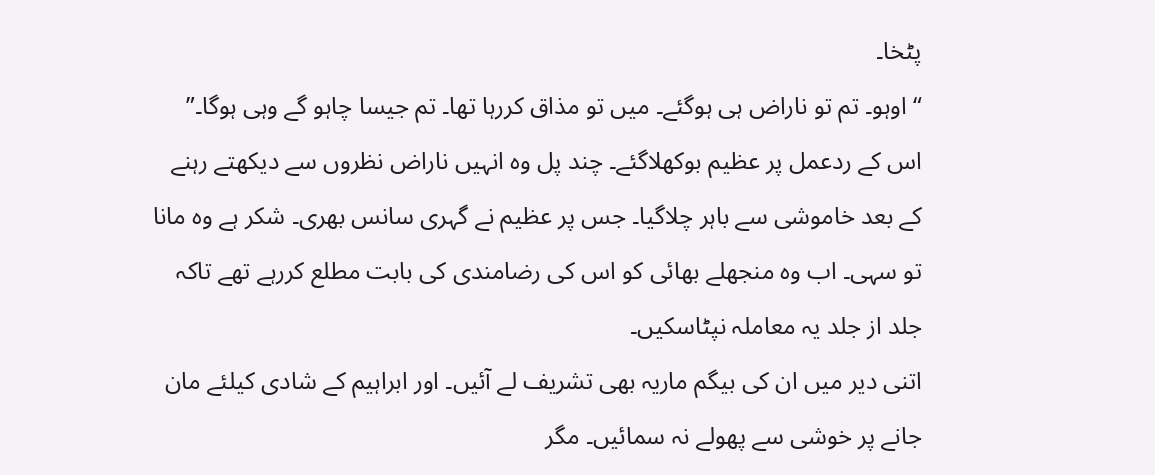پٹخا۔
“اوہو۔ تم تو ناراض ہی ہوگئے۔ میں تو مذاق کررہا تھا۔ تم جیسا چاہو گے وہی ہوگا۔” اس کے ردعمل پر عظیم بوکھلاگئے۔ چند پل وہ انہیں ناراض نظروں سے دیکھتے رہنے کے بعد خاموشی سے باہر چلاگیا۔ جس پر عظیم نے گہری سانس بھری۔ شکر ہے وہ مانا تو سہی۔ اب وہ منجھلے بھائی کو اس کی رضامندی کی بابت مطلع کررہے تھے تاکہ جلد از جلد یہ معاملہ نپٹاسکیں۔
اتنی دیر میں ان کی بیگم ماریہ بھی تشریف لے آئیں۔ اور ابراہیم کے شادی کیلئے مان جانے پر خوشی سے پھولے نہ سمائیں۔ مگر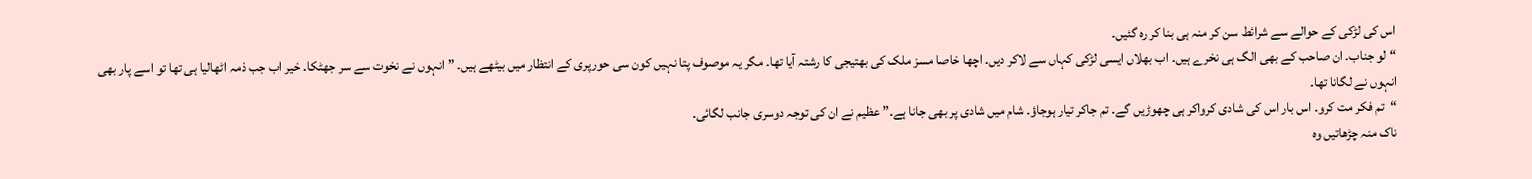اس کی لڑکی کے حوالے سے شرائط سن کر منہ ہی بنا کر رہ گئیں۔
“لو جناب۔ ان صاحب کے بھی الگ ہی نخرے ہیں۔ اب بھلاں ایسی لڑکی کہاں سے لاکر دیں۔ اچھا خاصا مسز ملک کی بھتیجی کا رشتہ آیا تھا۔ مگر یہ موصوف پتا نہیں کون سی حورپری کے انتظار میں بیٹھے ہیں۔ ” انہوں نے نخوت سے سر جھٹکا۔ خیر اب جب ذمہ اٹھالیا ہی تھا تو اسے پار بھی انہوں نے لگانا تھا۔
“تم فکر مت کرو۔ اس بار اس کی شادی کرواکر ہی چھوڑیں گے۔ تم جاکر تیار ہوجاؤ۔ شام میں شادی پر بھی جانا ہے۔” عظیم نے ان کی توجہ دوسری جانب لگائی۔
ناک منہ چڑھاتیں وہ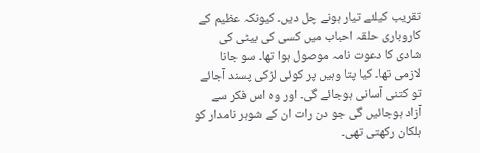تقریب کیلئے تیار ہونے چل دیں۔ کیونکہ عظیم کے کاروباری حلقہ احباب میں کسی کی بیٹی کی شادی کا دعوت نامہ موصول ہوا تھا۔ سو جانا لازمی تھا۔ کیا پتا وہیں پر کوئی لڑکی پسند آجائے تو کتنی آسانی ہوجائے گی۔ اور وہ اس فکر سے آزاد ہوجائیں گی جو دن رات ان کے شوہر نامدار کو ہلکان رکھتی تھی۔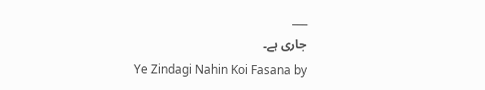___
جاری ہے۔
Ye Zindagi Nahin Koi Fasana by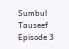Sumbul Tauseef Episode 3